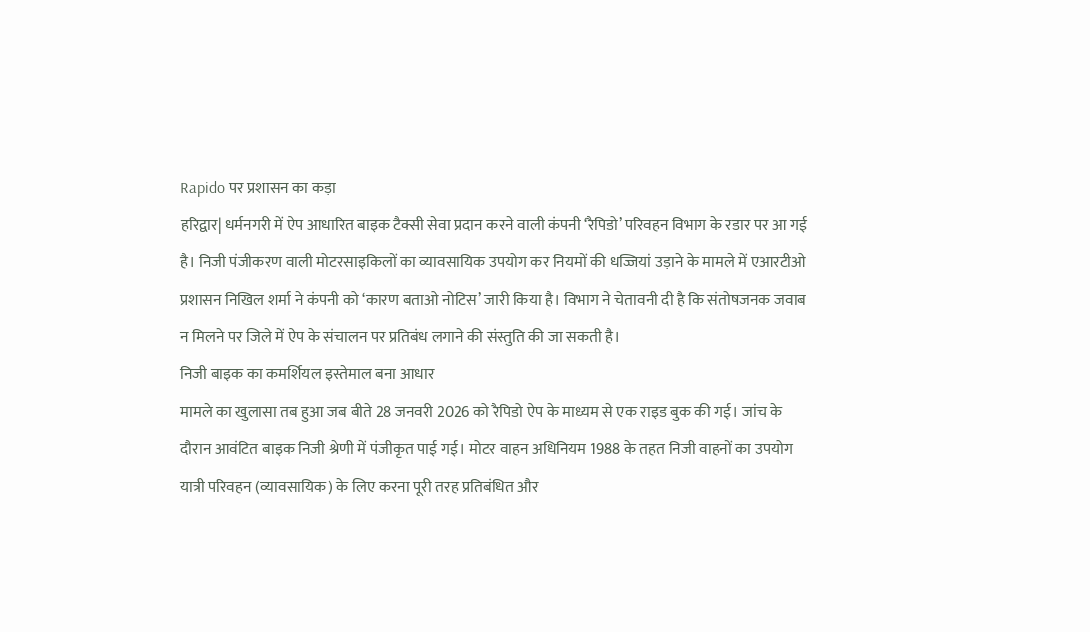Rapido पर प्रशासन का कड़ा
हरिद्वार| धर्मनगरी में ऐप आधारित बाइक टैक्सी सेवा प्रदान करने वाली कंपनी ‘रैपिडो’ परिवहन विभाग के रडार पर आ गई है। निजी पंजीकरण वाली मोटरसाइकिलों का व्यावसायिक उपयोग कर नियमों की धज्जियां उड़ाने के मामले में एआरटीओ प्रशासन निखिल शर्मा ने कंपनी को ‘कारण बताओ नोटिस’ जारी किया है। विभाग ने चेतावनी दी है कि संतोषजनक जवाब न मिलने पर जिले में ऐप के संचालन पर प्रतिबंध लगाने की संस्तुति की जा सकती है।
निजी बाइक का कमर्शियल इस्तेमाल बना आधार
मामले का खुलासा तब हुआ जब बीते 28 जनवरी 2026 को रैपिडो ऐप के माध्यम से एक राइड बुक की गई। जांच के दौरान आवंटित बाइक निजी श्रेणी में पंजीकृत पाई गई। मोटर वाहन अधिनियम 1988 के तहत निजी वाहनों का उपयोग यात्री परिवहन (व्यावसायिक) के लिए करना पूरी तरह प्रतिबंधित और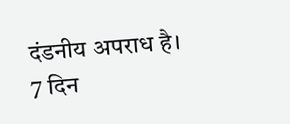दंडनीय अपराध है।
7 दिन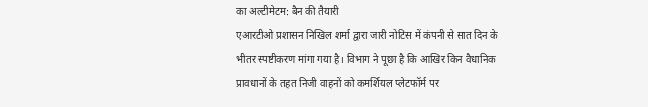का अल्टीमेटम: बैन की तैयारी
एआरटीओ प्रशासन निखिल शर्मा द्वारा जारी नोटिस में कंपनी से सात दिन के भीतर स्पष्टीकरण मांगा गया है। विभाग ने पूछा है कि आखिर किन वैधानिक प्रावधानों के तहत निजी वाहनों को कमर्शियल प्लेटफॉर्म पर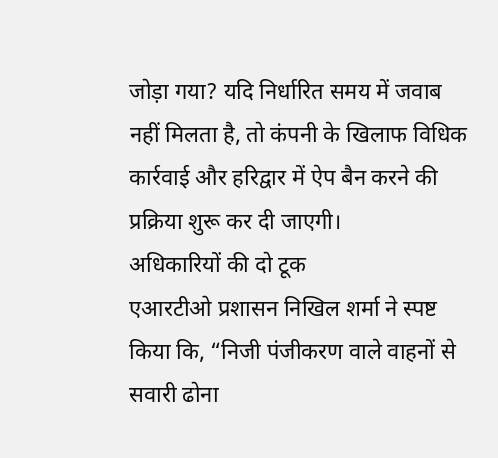जोड़ा गया? यदि निर्धारित समय में जवाब नहीं मिलता है, तो कंपनी के खिलाफ विधिक कार्रवाई और हरिद्वार में ऐप बैन करने की प्रक्रिया शुरू कर दी जाएगी।
अधिकारियों की दो टूक
एआरटीओ प्रशासन निखिल शर्मा ने स्पष्ट किया कि, “निजी पंजीकरण वाले वाहनों से सवारी ढोना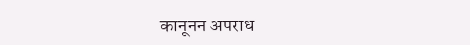कानूनन अपराध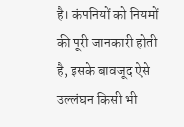है। कंपनियों को नियमों की पूरी जानकारी होती है, इसके बावजूद ऐसे उल्लंघन किसी भी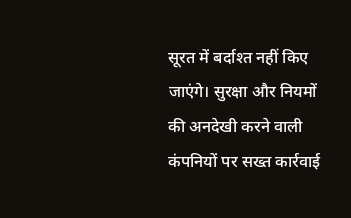सूरत में बर्दाश्त नहीं किए जाएंगे। सुरक्षा और नियमों की अनदेखी करने वाली कंपनियों पर सख्त कार्रवाई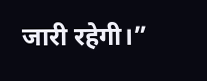जारी रहेगी।”